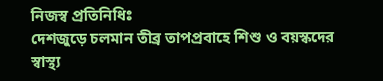নিজস্ব প্রতিনিধিঃ
দেশজুড়ে চলমান তীব্র তাপপ্রবাহে শিশু ও বয়স্কদের স্বাস্থ্য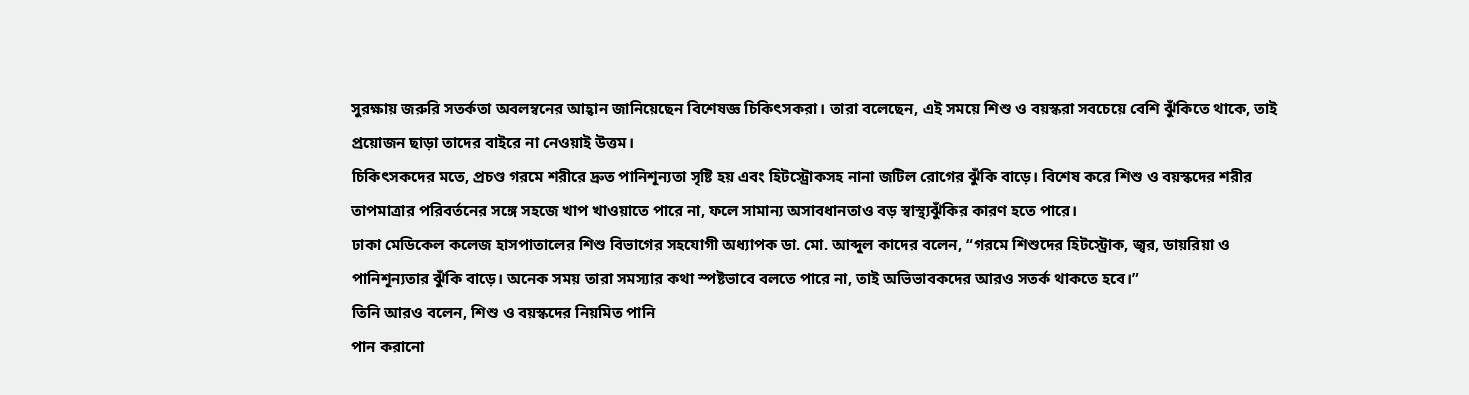সুরক্ষায় জরুরি সতর্কতা অবলম্বনের আহ্বান জানিয়েছেন বিশেষজ্ঞ চিকিৎসকরা। তারা বলেছেন, এই সময়ে শিশু ও বয়স্করা সবচেয়ে বেশি ঝুঁকিতে থাকে, তাই প্রয়োজন ছাড়া তাদের বাইরে না নেওয়াই উত্তম।
চিকিৎসকদের মতে, প্রচণ্ড গরমে শরীরে দ্রুত পানিশূন্যতা সৃষ্টি হয় এবং হিটস্ট্রোকসহ নানা জটিল রোগের ঝুঁকি বাড়ে। বিশেষ করে শিশু ও বয়স্কদের শরীর তাপমাত্রার পরিবর্তনের সঙ্গে সহজে খাপ খাওয়াতে পারে না, ফলে সামান্য অসাবধানতাও বড় স্বাস্থ্যঝুঁকির কারণ হতে পারে।
ঢাকা মেডিকেল কলেজ হাসপাতালের শিশু বিভাগের সহযোগী অধ্যাপক ডা. মো. আব্দুল কাদের বলেন, “গরমে শিশুদের হিটস্ট্রোক, জ্বর, ডায়রিয়া ও পানিশূন্যতার ঝুঁকি বাড়ে। অনেক সময় তারা সমস্যার কথা স্পষ্টভাবে বলতে পারে না, তাই অভিভাবকদের আরও সতর্ক থাকতে হবে।”
তিনি আরও বলেন, শিশু ও বয়স্কদের নিয়মিত পানি
পান করানো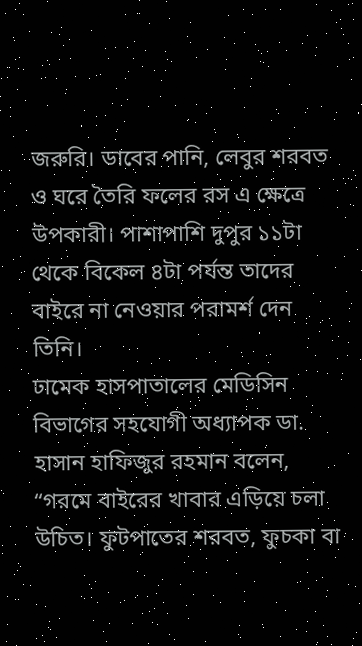জরুরি। ডাবের পানি, লেবুর শরবত ও ঘরে তৈরি ফলের রস এ ক্ষেত্রে উপকারী। পাশাপাশি দুপুর ১১টা থেকে বিকেল ৪টা পর্যন্ত তাদের বাইরে না নেওয়ার পরামর্শ দেন তিনি।
ঢামেক হাসপাতালের মেডিসিন বিভাগের সহযোগী অধ্যাপক ডা. হাসান হাফিজুর রহমান বলেন, “গরমে বাইরের খাবার এড়িয়ে চলা উচিত। ফুটপাতের শরবত, ফুচকা বা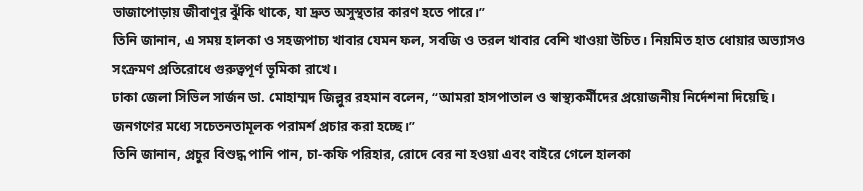ভাজাপোড়ায় জীবাণুর ঝুঁকি থাকে, যা দ্রুত অসুস্থতার কারণ হতে পারে।”
তিনি জানান, এ সময় হালকা ও সহজপাচ্য খাবার যেমন ফল, সবজি ও তরল খাবার বেশি খাওয়া উচিত। নিয়মিত হাত ধোয়ার অভ্যাসও সংক্রমণ প্রতিরোধে গুরুত্বপূর্ণ ভূমিকা রাখে।
ঢাকা জেলা সিভিল সার্জন ডা. মোহাম্মদ জিল্লুর রহমান বলেন, “আমরা হাসপাতাল ও স্বাস্থ্যকর্মীদের প্রয়োজনীয় নির্দেশনা দিয়েছি। জনগণের মধ্যে সচেতনতামূলক পরামর্শ প্রচার করা হচ্ছে।”
তিনি জানান, প্রচুর বিশুদ্ধ পানি পান, চা-কফি পরিহার, রোদে বের না হওয়া এবং বাইরে গেলে হালকা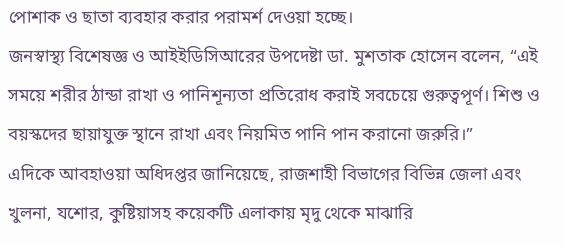পোশাক ও ছাতা ব্যবহার করার পরামর্শ দেওয়া হচ্ছে।
জনস্বাস্থ্য বিশেষজ্ঞ ও আইইডিসিআরের উপদেষ্টা ডা. মুশতাক হোসেন বলেন, “এই সময়ে শরীর ঠান্ডা রাখা ও পানিশূন্যতা প্রতিরোধ করাই সবচেয়ে গুরুত্বপূর্ণ। শিশু ও বয়স্কদের ছায়াযুক্ত স্থানে রাখা এবং নিয়মিত পানি পান করানো জরুরি।”
এদিকে আবহাওয়া অধিদপ্তর জানিয়েছে, রাজশাহী বিভাগের বিভিন্ন জেলা এবং খুলনা, যশোর, কুষ্টিয়াসহ কয়েকটি এলাকায় মৃদু থেকে মাঝারি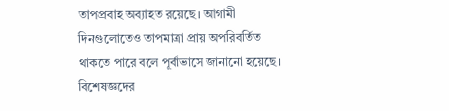তাপপ্রবাহ অব্যাহত রয়েছে। আগামী দিনগুলোতেও তাপমাত্রা প্রায় অপরিবর্তিত থাকতে পারে বলে পূর্বাভাসে জানানো হয়েছে।
বিশেষজ্ঞদের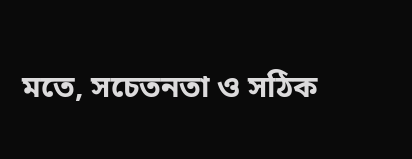মতে, সচেতনতা ও সঠিক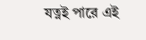যত্নই পারে এই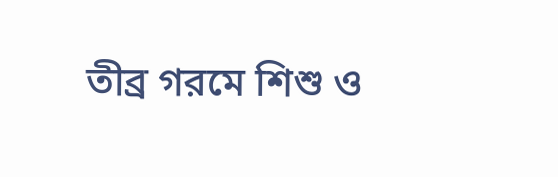তীব্র গরমে শিশু ও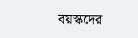বয়স্কদের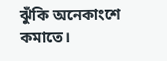ঝুঁকি অনেকাংশে কমাতে।